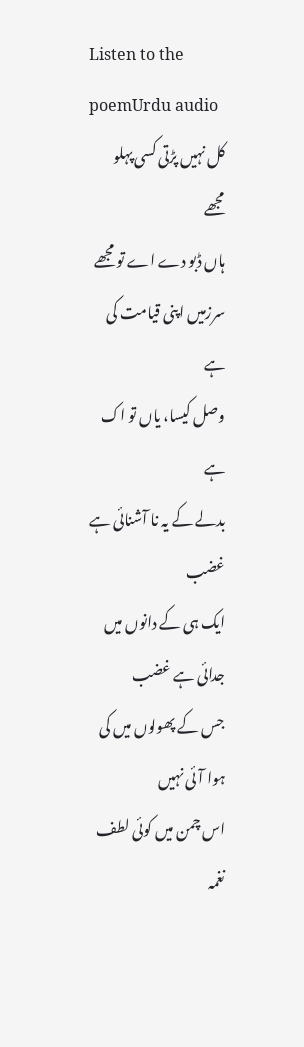Listen to the poemUrdu audio
کل نہیں پڑتی کسی پہلو مجھے
ہاں ڈبو دے اے تو مجھے
سرزمیں اپنی قیامت کی ہے
وصل کیسا، یاں تو اک ہے
بدلے کے یہ نا آشنائی ہے غضب
ایک ہی کے دانوں میں جدائی ہے غضب
جس کے پھولوں میں کی ہوا آئی نہیں
اس چمن میں کوئی لطف نغمہ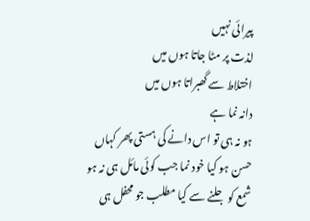پیرائی نہیں
لذت پر مٹا جاتا ہوں میں
اختلاط سے گھبراتا ہوں میں
دانہ نما ہے
ہو نہ ہی تو اس دانے کی ہستی پھر کہاں
حسن ہو کیا خود نما جب کوئی مائل ہی نہ ہو
شمع کو جلنے سے کیا مطلب جو محفل ہی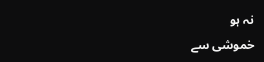نہ ہو
خموشی سے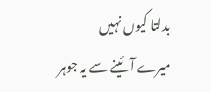بدلتا کیوں نہیں
میرے آئینے سے یہ جوہر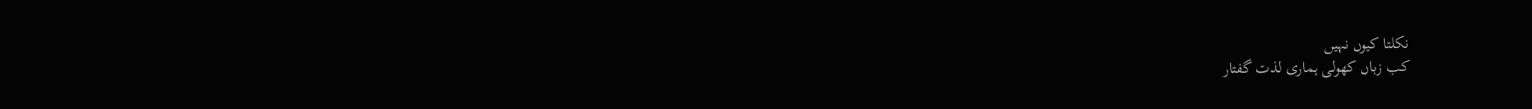نکلتا کیوں نہیں
کب زباں کھولی ہماری لذت گفتار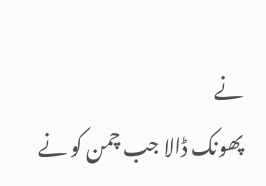نے
پھونک ڈالا جب چمن کو نے